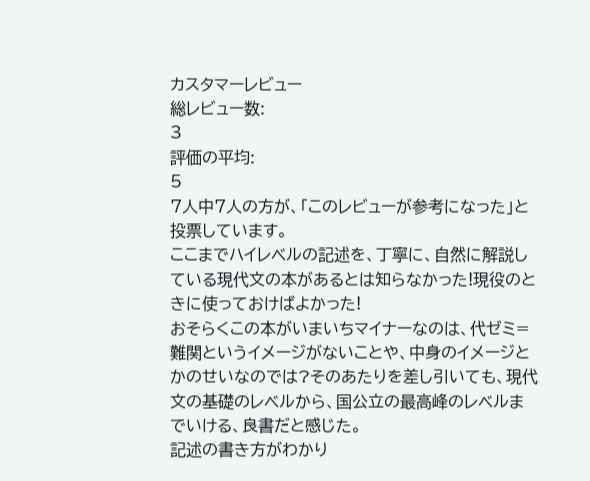カスタマーレビュー
総レビュー数:
3
評価の平均:
5
7人中7人の方が、「このレビューが参考になった」と投票しています。
ここまでハイレベルの記述を、丁寧に、自然に解説している現代文の本があるとは知らなかった!現役のときに使っておけばよかった!
おそらくこの本がいまいちマイナーなのは、代ゼミ=難関というイメージがないことや、中身のイメージとかのせいなのでは?そのあたりを差し引いても、現代文の基礎のレベルから、国公立の最高峰のレベルまでいける、良書だと感じた。
記述の書き方がわかり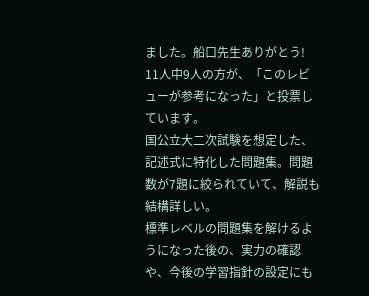ました。船口先生ありがとう!
11人中9人の方が、「このレビューが参考になった」と投票しています。
国公立大二次試験を想定した、記述式に特化した問題集。問題数が7題に絞られていて、解説も結構詳しい。
標準レベルの問題集を解けるようになった後の、実力の確認や、今後の学習指針の設定にも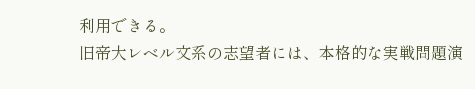利用できる。
旧帝大レベル文系の志望者には、本格的な実戦問題演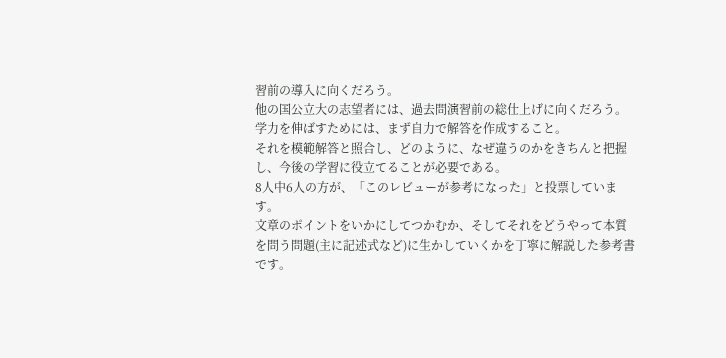習前の導入に向くだろう。
他の国公立大の志望者には、過去問演習前の総仕上げに向くだろう。
学力を伸ばすためには、まず自力で解答を作成すること。
それを模範解答と照合し、どのように、なぜ違うのかをきちんと把握し、今後の学習に役立てることが必要である。
8人中6人の方が、「このレビューが参考になった」と投票しています。
文章のポイントをいかにしてつかむか、そしてそれをどうやって本質を問う問題(主に記述式など)に生かしていくかを丁寧に解説した参考書です。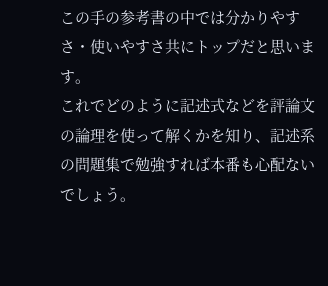この手の参考書の中では分かりやすさ・使いやすさ共にトップだと思います。
これでどのように記述式などを評論文の論理を使って解くかを知り、記述系の問題集で勉強すれば本番も心配ないでしょう。